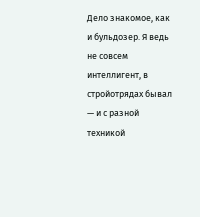Дело знакомое, как и бульдозер. Я ведь не совсем интеллигент, в стройотрядах бывал — и с разной техникой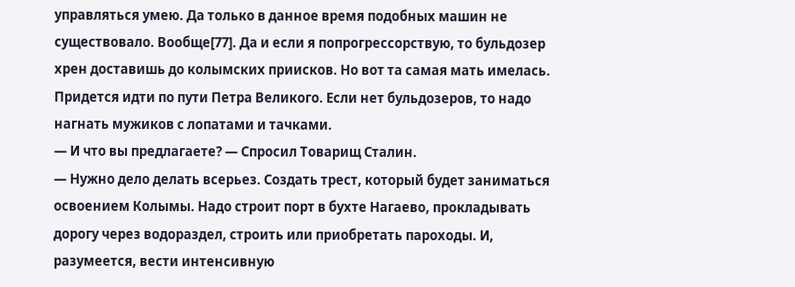управляться умею. Да только в данное время подобных машин не существовало. Вообще[77]. Да и если я попрогрессорствую, то бульдозер хрен доставишь до колымских приисков. Но вот та самая мать имелась. Придется идти по пути Петра Великого. Если нет бульдозеров, то надо нагнать мужиков с лопатами и тачками.
— И что вы предлагаете? — Спросил Товарищ Сталин.
— Нужно дело делать всерьез. Создать трест, который будет заниматься освоением Колымы. Надо строит порт в бухте Нагаево, прокладывать дорогу через водораздел, строить или приобретать пароходы. И, разумеется, вести интенсивную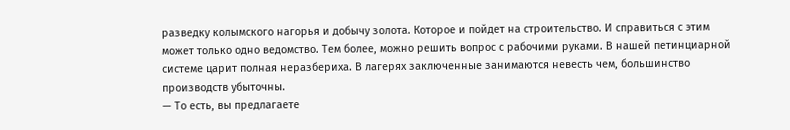разведку колымского нагорья и добычу золота. Которое и пойдет на строительство. И справиться с этим может только одно ведомство. Тем более, можно решить вопрос с рабочими руками. В нашей петинциарной системе царит полная неразбериха. В лагерях заключенные занимаются невесть чем, большинство производств убыточны.
— То есть, вы предлагаете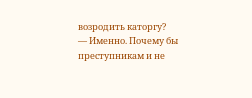возродить каторгу?
— Именно. Почему бы преступникам и не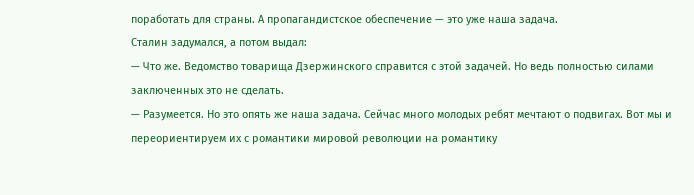поработать для страны. А пропагандистское обеспечение — это уже наша задача.
Сталин задумался, а потом выдал:
— Что же. Ведомство товарища Дзержинского справится с этой задачей. Но ведь полностью силами заключенных это не сделать.
— Разумеется. Но это опять же наша задача. Сейчас много молодых ребят мечтают о подвигах. Вот мы и переориентируем их с романтики мировой революции на романтику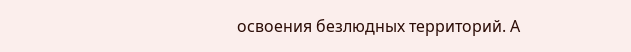освоения безлюдных территорий. А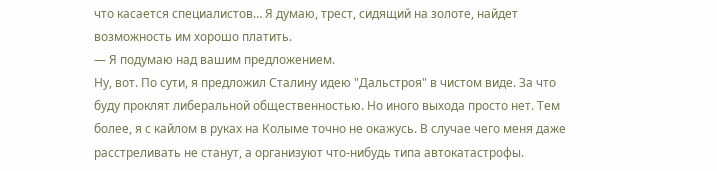что касается специалистов… Я думаю, трест, сидящий на золоте, найдет возможность им хорошо платить.
— Я подумаю над вашим предложением.
Ну, вот. По сути, я предложил Сталину идею "Дальстроя" в чистом виде. За что буду проклят либеральной общественностью. Но иного выхода просто нет. Тем более, я с кайлом в руках на Колыме точно не окажусь. В случае чего меня даже расстреливать не станут, а организуют что-нибудь типа автокатастрофы.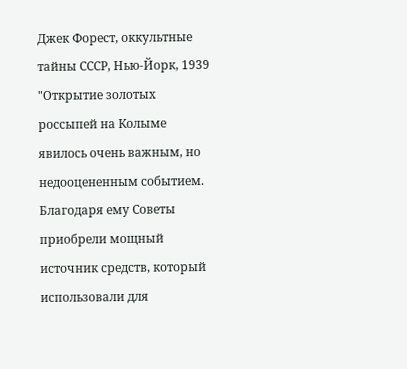Джек Форест, оккультные тайны СССР, Нью-Йорк, 1939
"Открытие золотых россыпей на Колыме явилось очень важным, но недооцененным событием. Благодаря ему Советы приобрели мощный источник средств, который использовали для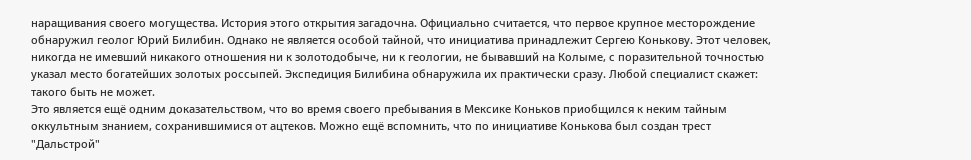наращивания своего могущества. История этого открытия загадочна. Официально считается, что первое крупное месторождение обнаружил геолог Юрий Билибин. Однако не является особой тайной, что инициатива принадлежит Сергею Конькову. Этот человек, никогда не имевший никакого отношения ни к золотодобыче, ни к геологии, не бывавший на Колыме, с поразительной точностью указал место богатейших золотых россыпей. Экспедиция Билибина обнаружила их практически сразу. Любой специалист скажет: такого быть не может.
Это является ещё одним доказательством, что во время своего пребывания в Мексике Коньков приобщился к неким тайным оккультным знанием, сохранившимися от ацтеков. Можно ещё вспомнить, что по инициативе Конькова был создан трест "Дальстрой"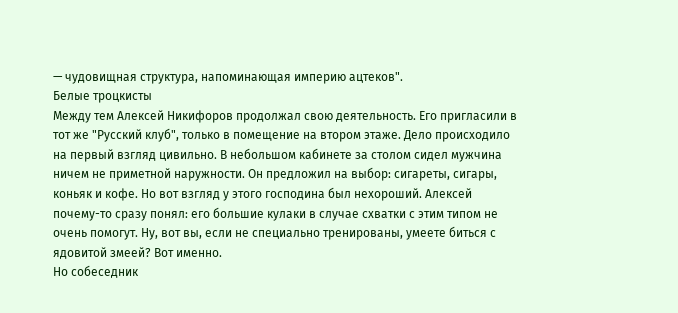— чудовищная структура, напоминающая империю ацтеков".
Белые троцкисты
Между тем Алексей Никифоров продолжал свою деятельность. Его пригласили в тот же "Русский клуб", только в помещение на втором этаже. Дело происходило на первый взгляд цивильно. В небольшом кабинете за столом сидел мужчина ничем не приметной наружности. Он предложил на выбор: сигареты, сигары, коньяк и кофе. Но вот взгляд у этого господина был нехороший. Алексей почему-то сразу понял: его большие кулаки в случае схватки с этим типом не очень помогут. Ну, вот вы, если не специально тренированы, умеете биться с ядовитой змеей? Вот именно.
Но собеседник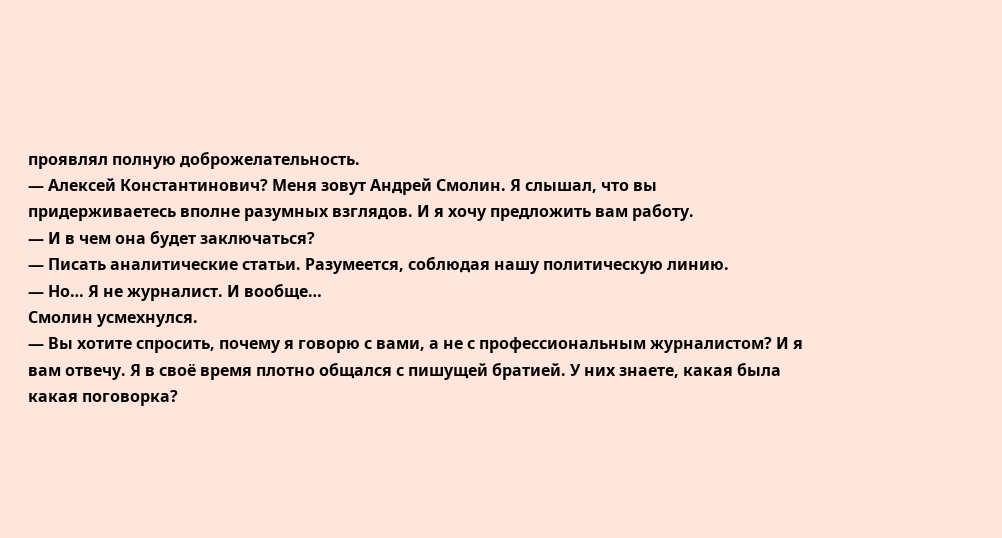проявлял полную доброжелательность.
— Алексей Константинович? Меня зовут Андрей Смолин. Я слышал, что вы придерживаетесь вполне разумных взглядов. И я хочу предложить вам работу.
— И в чем она будет заключаться?
— Писать аналитические статьи. Разумеется, соблюдая нашу политическую линию.
— Но… Я не журналист. И вообще…
Смолин усмехнулся.
— Вы хотите спросить, почему я говорю с вами, а не с профессиональным журналистом? И я вам отвечу. Я в своё время плотно общался с пишущей братией. У них знаете, какая была какая поговорка?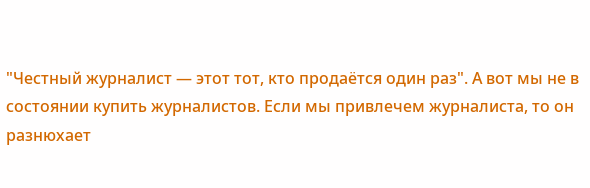"Честный журналист — этот тот, кто продаётся один раз". А вот мы не в состоянии купить журналистов. Если мы привлечем журналиста, то он разнюхает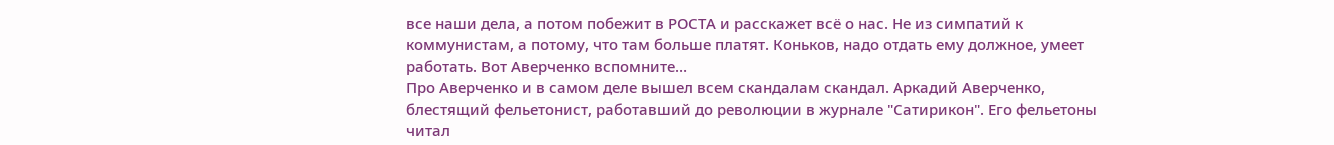все наши дела, а потом побежит в РОСТА и расскажет всё о нас. Не из симпатий к коммунистам, а потому, что там больше платят. Коньков, надо отдать ему должное, умеет работать. Вот Аверченко вспомните…
Про Аверченко и в самом деле вышел всем скандалам скандал. Аркадий Аверченко, блестящий фельетонист, работавший до революции в журнале "Сатирикон". Его фельетоны читал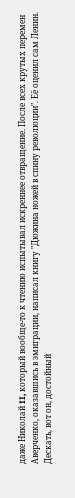даже Николай II, который вообще-то к чтению испытывал искреннее отвращение. После всех крутых перемен Аверченко, оказавшись в эмиграции, написал книгу "Дюжина ножей в спину революции". Её оценил сам Ленин. Дескать, вот он, достойный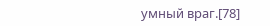умный враг.[78]